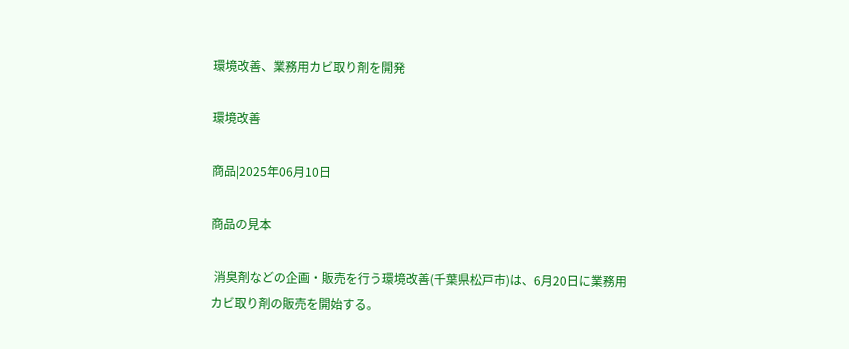環境改善、業務用カビ取り剤を開発

環境改善

商品|2025年06月10日

商品の見本

 消臭剤などの企画・販売を行う環境改善(千葉県松戸市)は、6月20日に業務用カビ取り剤の販売を開始する。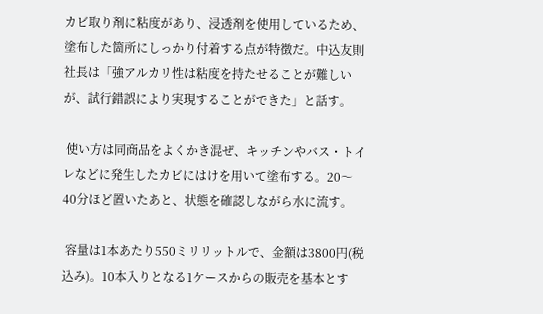カビ取り剤に粘度があり、浸透剤を使用しているため、塗布した箇所にしっかり付着する点が特徴だ。中込友則社長は「強アルカリ性は粘度を持たせることが難しいが、試行錯誤により実現することができた」と話す。

 使い方は同商品をよくかき混ぜ、キッチンやバス・トイレなどに発生したカビにはけを用いて塗布する。20〜40分ほど置いたあと、状態を確認しながら水に流す。

 容量は1本あたり550ミリリットルで、金額は3800円(税込み)。10本入りとなる1ケースからの販売を基本とす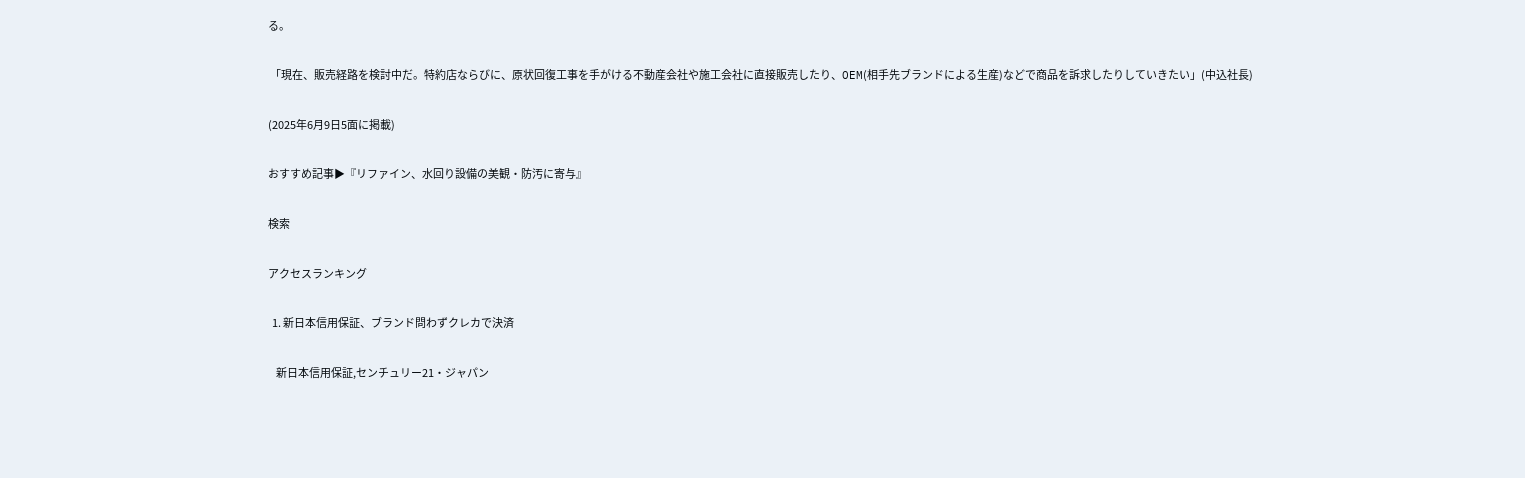る。

 「現在、販売経路を検討中だ。特約店ならびに、原状回復工事を手がける不動産会社や施工会社に直接販売したり、OEM(相手先ブランドによる生産)などで商品を訴求したりしていきたい」(中込社長)

(2025年6月9日5面に掲載)

おすすめ記事▶『リファイン、水回り設備の美観・防汚に寄与』

検索

アクセスランキング

  1. 新日本信用保証、ブランド問わずクレカで決済

    新日本信用保証,センチュリー21・ジャパン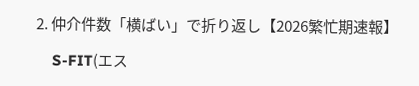2. 仲介件数「横ばい」で折り返し【2026繁忙期速報】

    S‐FIT(エス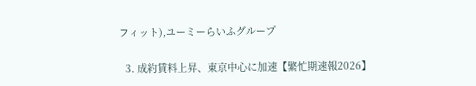フィット),ユーミーらいふグループ

  3. 成約賃料上昇、東京中心に加速【繁忙期速報2026】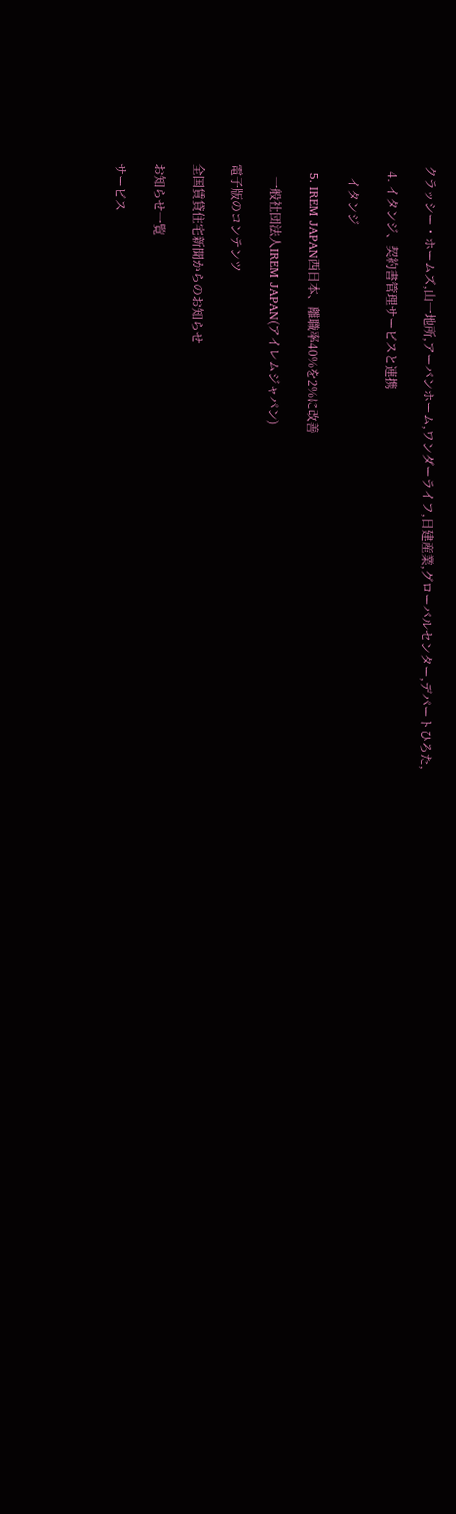クラッシー・ホームズ,山一地所,アーバンホーム,ワンダーライフ,日建産業,グローバルセンター,デパートひろた,

  4. イタンジ、契約書管理サービスと連携

    イタンジ

  5. IREM JAPAN西日本、離職率40%を2%に改善

    一般社団法人IREM JAPAN(アイレムジャパン)

電子版のコンテンツ

全国賃貸住宅新聞からのお知らせ

お知らせ一覧

サービス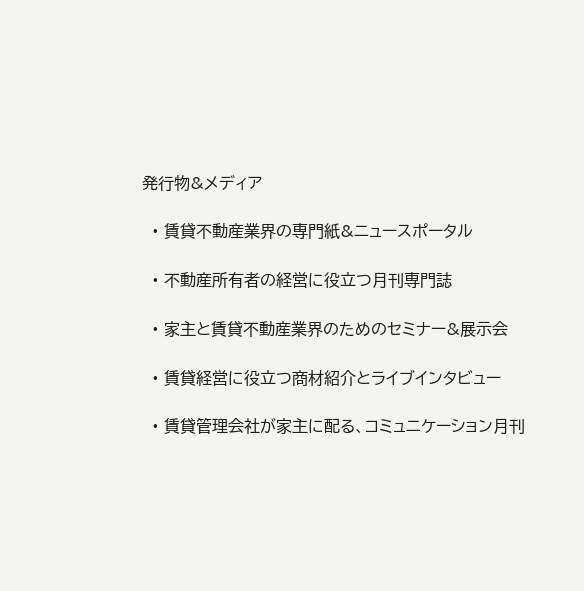発行物&メディア

  • 賃貸不動産業界の専門紙&ニュースポータル

  • 不動産所有者の経営に役立つ月刊専門誌

  • 家主と賃貸不動産業界のためのセミナー&展示会

  • 賃貸経営に役立つ商材紹介とライブインタビュー

  • 賃貸管理会社が家主に配る、コミュニケーション月刊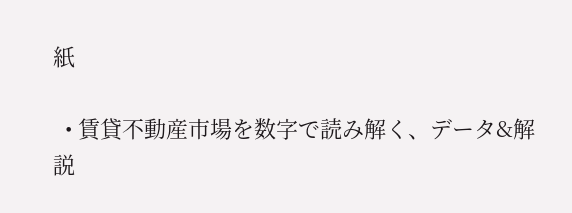紙

  • 賃貸不動産市場を数字で読み解く、データ&解説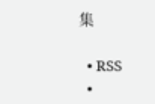集

  • RSS
  •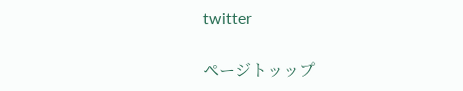twitter

ページトッップ